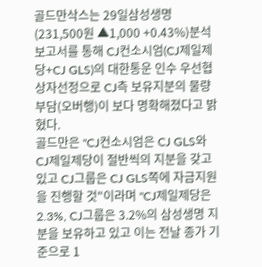골드만삭스는 29일삼성생명(231,500원 ▲1,000 +0.43%)분석보고서를 통해 CJ컨소시엄(CJ제일제당+CJ GLS)의 대한통운 인수 우선협상자선정으로 CJ측 보유지분의 물량부담(오버행)이 보다 명확해졌다고 밝혔다.
골드만은 "CJ컨소시엄은 CJ GLS와 CJ제일제당이 절반씩의 지분을 갖고 있고 CJ그룹은 CJ GLS쪽에 자금지원을 진행할 것"이라며 "CJ제일제당은 2.3%, CJ그룹은 3.2%의 삼성생명 지분을 보유하고 있고 이는 전날 종가 기준으로 1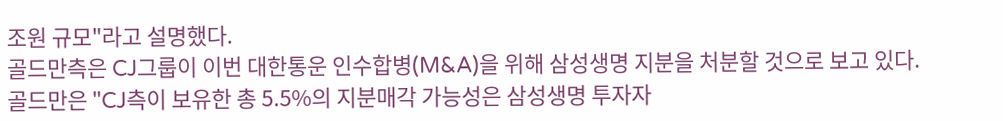조원 규모"라고 설명했다.
골드만측은 CJ그룹이 이번 대한통운 인수합병(M&A)을 위해 삼성생명 지분을 처분할 것으로 보고 있다.
골드만은 "CJ측이 보유한 총 5.5%의 지분매각 가능성은 삼성생명 투자자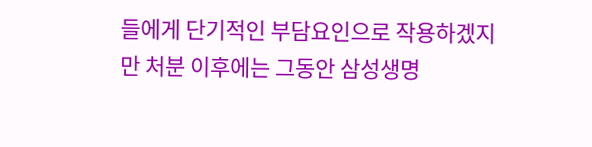들에게 단기적인 부담요인으로 작용하겠지만 처분 이후에는 그동안 삼성생명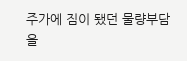주가에 짐이 됐던 물량부담을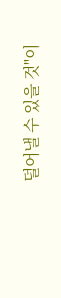덜어낼 수 있을 것"이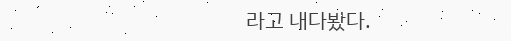라고 내다봤다.